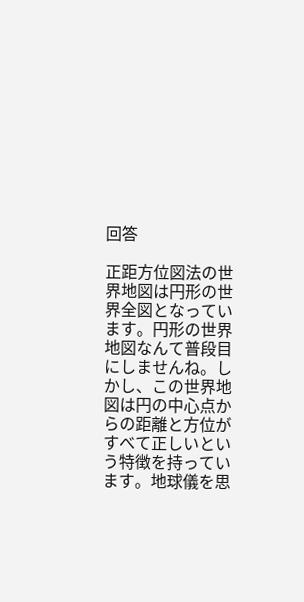回答

正距方位図法の世界地図は円形の世界全図となっています。円形の世界地図なんて普段目にしませんね。しかし、この世界地図は円の中心点からの距離と方位がすべて正しいという特徴を持っています。地球儀を思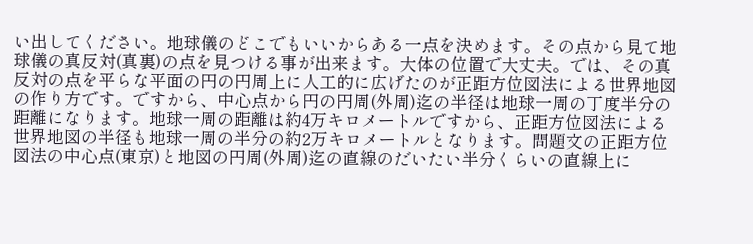い出してください。地球儀のどこでもいいからある一点を決めます。その点から見て地球儀の真反対(真裏)の点を見つける事が出来ます。大体の位置で大丈夫。では、その真反対の点を平らな平面の円の円周上に人工的に広げたのが正距方位図法による世界地図の作り方です。ですから、中心点から円の円周(外周)迄の半径は地球一周の丁度半分の距離になります。地球一周の距離は約4万キロメートルですから、正距方位図法による世界地図の半径も地球一周の半分の約2万キロメートルとなります。問題文の正距方位図法の中心点(東京)と地図の円周(外周)迄の直線のだいたい半分くらいの直線上に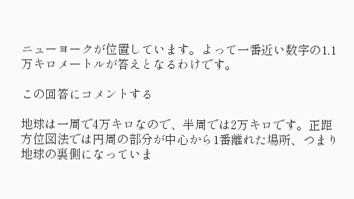ニューヨークが位置しています。よって一番近い数字の1.1万キロメートルが答えとなるわけです。

この回答にコメントする

地球は一周で4万キロなので、半周では2万キロです。正距方位図法では円周の部分が中心から1番離れた場所、つまり地球の裏側になっていま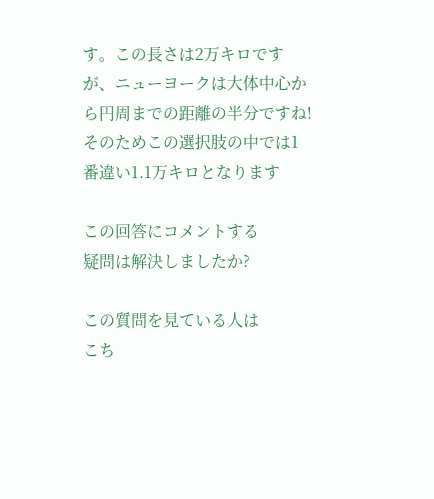す。この長さは2万キロですが、ニューヨークは大体中心から円周までの距離の半分ですね!そのためこの選択肢の中では1番違い1.1万キロとなります

この回答にコメントする
疑問は解決しましたか?

この質問を見ている人は
こち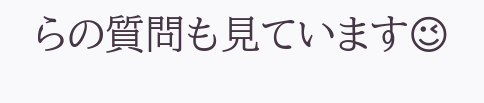らの質問も見ています😉